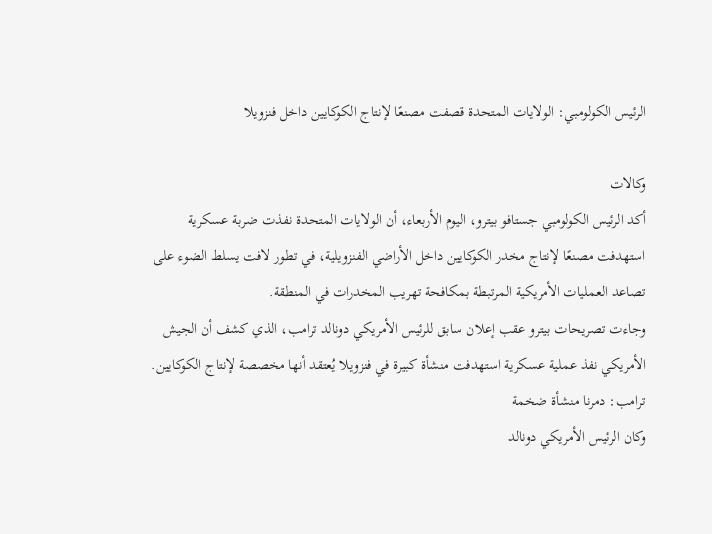الرئيس الكولومبي: الولايات المتحدة قصفت مصنعًا لإنتاج الكوكايين داخل فنزويلا

وكالات
أكد الرئيس الكولومبي جستافو بيترو، اليوم الأربعاء، أن الولايات المتحدة نفذت ضربة عسكرية استهدفت مصنعًا لإنتاج مخدر الكوكايين داخل الأراضي الفنزويلية، في تطور لافت يسلط الضوء على تصاعد العمليات الأمريكية المرتبطة بمكافحة تهريب المخدرات في المنطقة.
وجاءت تصريحات بيترو عقب إعلان سابق للرئيس الأمريكي دونالد ترامب، الذي كشف أن الجيش الأمريكي نفذ عملية عسكرية استهدفت منشأة كبيرة في فنزويلا يُعتقد أنها مخصصة لإنتاج الكوكايين.
ترامب: دمرنا منشأة ضخمة
وكان الرئيس الأمريكي دونالد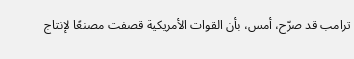ترامب قد صرّح، أمس، بأن القوات الأمريكية قصفت مصنعًا لإنتاج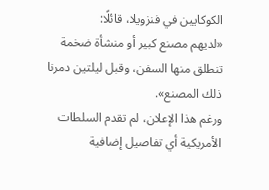الكوكايين في فنزويلا، قائلًا:
«لديهم مصنع كبير أو منشأة ضخمة تنطلق منها السفن، وقبل ليلتين دمرنا ذلك المصنع».
ورغم هذا الإعلان، لم تقدم السلطات الأمريكية أي تفاصيل إضافية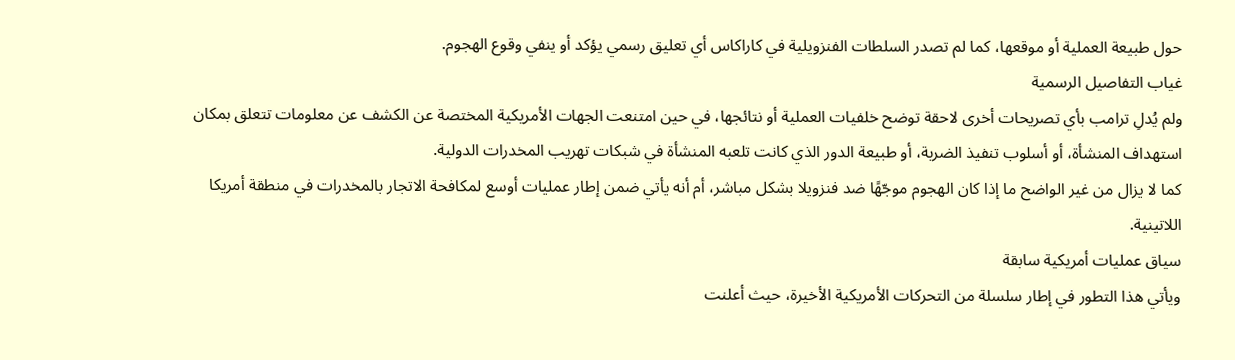حول طبيعة العملية أو موقعها، كما لم تصدر السلطات الفنزويلية في كاراكاس أي تعليق رسمي يؤكد أو ينفي وقوع الهجوم.
غياب التفاصيل الرسمية
ولم يُدلِ ترامب بأي تصريحات أخرى لاحقة توضح خلفيات العملية أو نتائجها، في حين امتنعت الجهات الأمريكية المختصة عن الكشف عن معلومات تتعلق بمكان استهداف المنشأة، أو أسلوب تنفيذ الضربة، أو طبيعة الدور الذي كانت تلعبه المنشأة في شبكات تهريب المخدرات الدولية.
كما لا يزال من غير الواضح ما إذا كان الهجوم موجّهًا ضد فنزويلا بشكل مباشر، أم أنه يأتي ضمن إطار عمليات أوسع لمكافحة الاتجار بالمخدرات في منطقة أمريكا اللاتينية.
سياق عمليات أمريكية سابقة
ويأتي هذا التطور في إطار سلسلة من التحركات الأمريكية الأخيرة، حيث أعلنت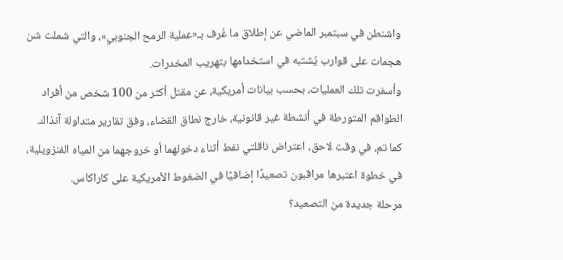واشنطن في سبتمبر الماضي عن إطلاق ما عُرف بـ«عملية الرمح الجنوبي»، والتي شملت شن هجمات على قوارب يُشتبه في استخدامها بتهريب المخدرات.
وأسفرت تلك العمليات، بحسب بيانات أمريكية، عن مقتل أكثر من 100 شخص من أفراد الطواقم المتورطة في أنشطة غير قانونية، خارج نطاق القضاء، وفق تقارير متداولة آنذاك.
كما تم، في وقت لاحق، اعتراض ناقلتي نفط أثناء دخولهما أو خروجهما من المياه الفنزويلية، في خطوة اعتبرها مراقبون تصعيدًا إضافيًا في الضغوط الأمريكية على كاراكاس.
مرحلة جديدة من التصعيد؟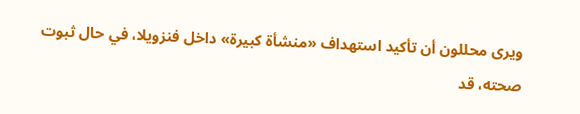ويرى محللون أن تأكيد استهداف «منشأة كبيرة» داخل فنزويلا، في حال ثبوت صحته، قد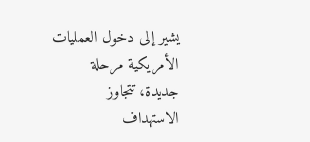يشير إلى دخول العمليات الأمريكية مرحلة جديدة، تتجاوز الاستهداف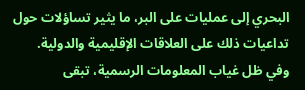البحري إلى عمليات على البر، ما يثير تساؤلات حول تداعيات ذلك على العلاقات الإقليمية والدولية.
وفي ظل غياب المعلومات الرسمية، تبقى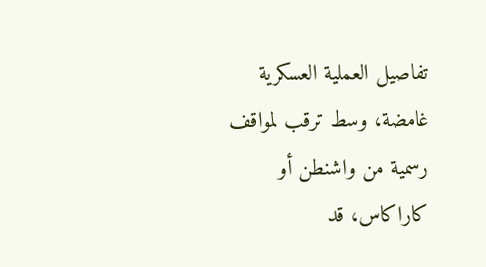تفاصيل العملية العسكرية غامضة، وسط ترقب لمواقف رسمية من واشنطن أو كاراكاس، قد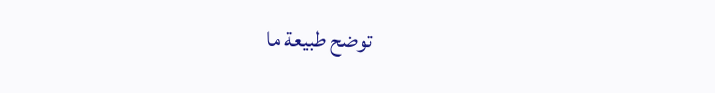توضح طبيعة ما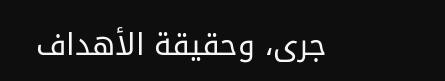جرى، وحقيقة الأهداف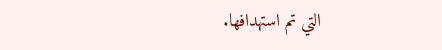التي تم استهدافها.